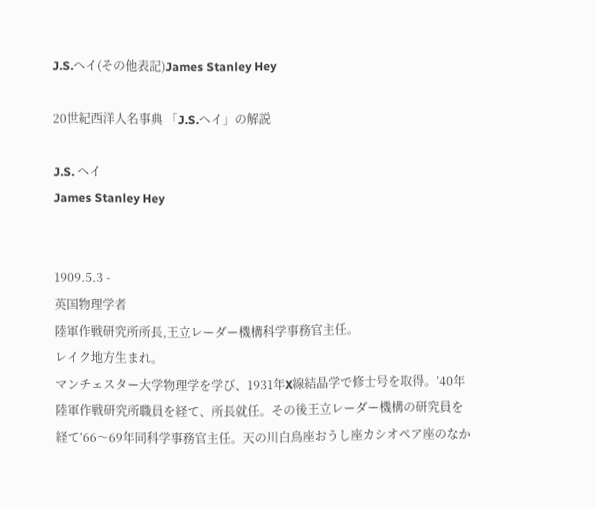J.S.ヘイ(その他表記)James Stanley Hey

20世紀西洋人名事典 「J.S.ヘイ」の解説

J.S. ヘイ
James Stanley Hey


1909.5.3 -
英国物理学者
陸軍作戦研究所所長,王立レーダー機構科学事務官主任。
レイク地方生まれ。
マンチェスター大学物理学を学び、1931年X線結晶学で修士号を取得。’40年陸軍作戦研究所職員を経て、所長就任。その後王立レーダー機構の研究員を経て’66〜69年同科学事務官主任。天の川白鳥座おうし座カシオペア座のなか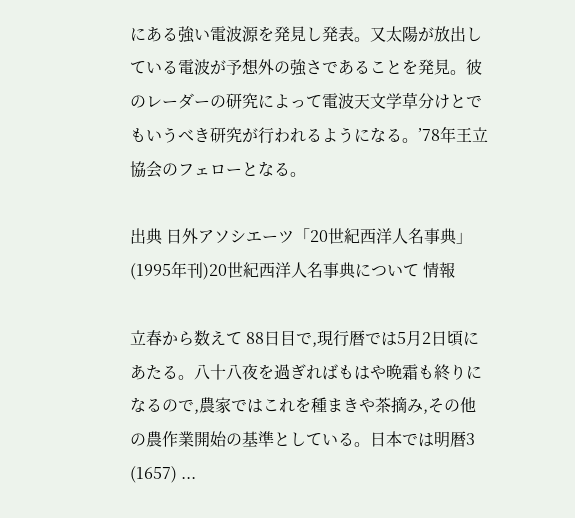にある強い電波源を発見し発表。又太陽が放出している電波が予想外の強さであることを発見。彼のレーダーの研究によって電波天文学草分けとでもいうべき研究が行われるようになる。’78年王立協会のフェローとなる。

出典 日外アソシエーツ「20世紀西洋人名事典」(1995年刊)20世紀西洋人名事典について 情報

立春から数えて 88日目で,現行暦では5月2日頃にあたる。八十八夜を過ぎればもはや晩霜も終りになるので,農家ではこれを種まきや茶摘み,その他の農作業開始の基準としている。日本では明暦3 (1657) ...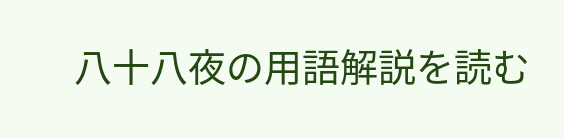八十八夜の用語解説を読む